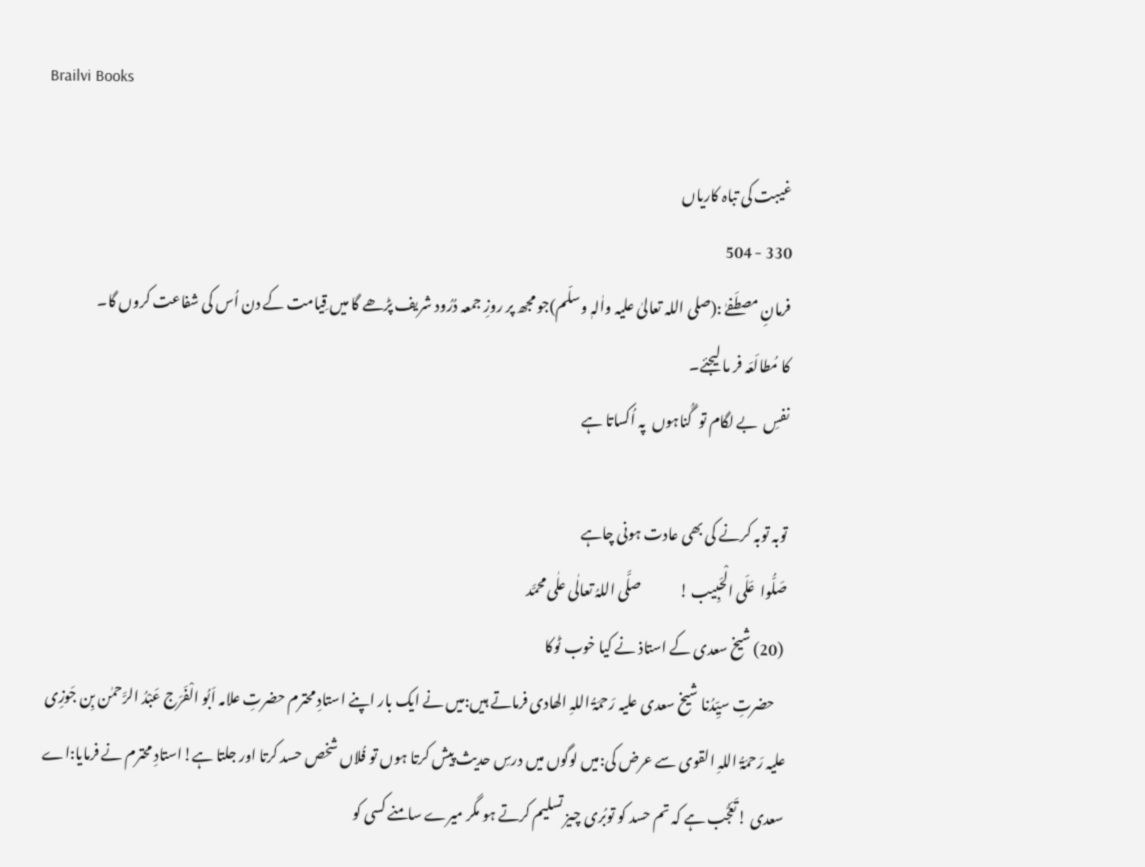Brailvi Books

غیبت کی تباہ کاریاں
330 - 504
فرمانِ مصطَفےٰ :(صلی اللہ تعالیٰ علیہ واٰلہٖ وسلّم)جو مجھ پر روزِ جمعہ دُرُود شریف پڑھے گا میں قِیامت کے دن اُس کی شفاعت کروں گا۔
کا مُطالَعَہ فر ما لیجئے۔
نفسِ  بے لگام تو  گُناہوں  پہ اُکساتا ہے

توبہ توبہ کرنے کی بھی عادت ہونی چاہے
صَلُّوا  عَلَی الْحَبِیب !             صلَّی اللہُ تعالٰی علٰی محمَّد
 (20) شیخ سعدی کے استاذ نے کیا خوب ٹوکا
    حضرتِ سیِّدُنا شیخ سعدی علیہ رَحمَۃُ اللہِ الھادی فرماتے ہیں:میں نے ایک بار اپنے استادِ محترم حضرتِ علامہ اَبُو الْفَرَج عَبْدُ الرَّحمٰن بِن جَوزِی علیہ رَحمَۃُ اللہِ القوی سے عرض کی:میں لوگوں میں درسِ حدیث پیش کرتا ہوں تو فُلاں شخص حسد کرتا اور جلتا ہے!استادِ محترم نے فرمایا:اے سعدی !تَعَجُّب ہے کہ تم حسد کو توبُری چیز تسلیم کرتے ہو مگر میرے سامنے کسی کو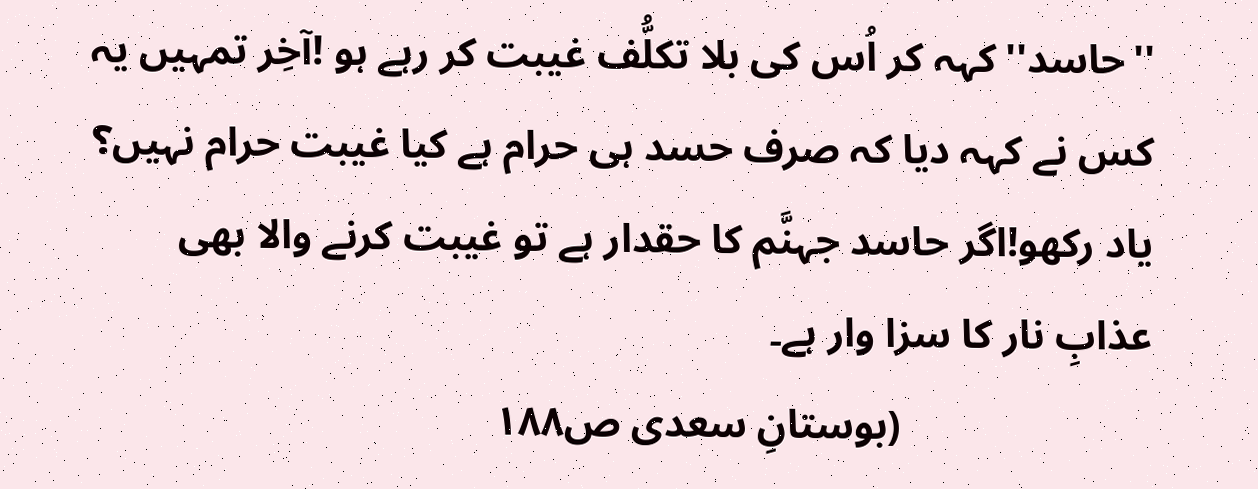''حاسد''کہہ کر اُس کی بلا تکلُّف غیبت کر رہے ہو !آخِر تمہیں یہ کس نے کہہ دیا کہ صرف حسد ہی حرام ہے کیا غیبت حرام نہیں؟ یاد رکھو!اگر حاسد جہنَّم کا حقدار ہے تو غیبت کرنے والا بھی عذابِ نار کا سزا وار ہے۔
                        (بوستانِ سعدی ص۱۸۸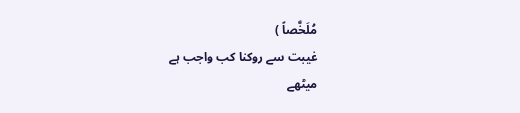مُلَخَّصاً )
غیبت سے روکنا کب واجب ہے
میٹھے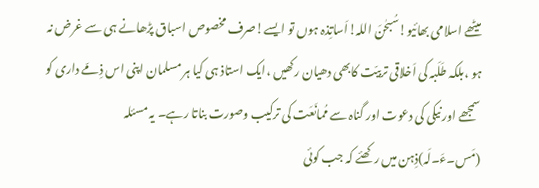میٹھے اسلامی بھائیو!سُبحٰنَ اللہ!اَساتِذہ ہوں تو ایسے!صرف مخصوص اسباق پڑھانے ہی سے غرض نہ ہو ،بلکہ طَلَبہ کی اَخلاقی تربیّت کابھی دھیان رکھیں ،ایک استاذ ہی کیا ہر مسلمان اپنی اس ذِمّے داری کو سمجھے اور نیکی کی دعوت اور گناہ سے مُمانَعَت کی ترکیب وصورت بناتا رہے۔ یہ مسئلہ (مَس۔ءَ۔لَہ)ذِہن میں رکھئے کہ جب کوئی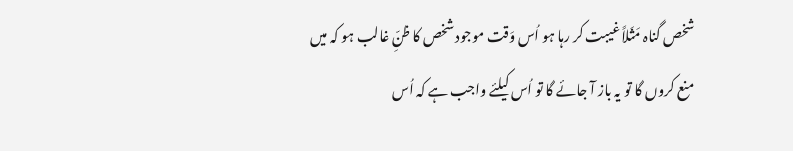شخص گناہ مَثَلاً غیبت کر رہا ہو اُس وَقت موجود شخص کا ظنِّ غالب ہو کہ میں منع کروں گا تو یہ باز آ جائے گا تو اُس کیلئے واجب ہے کہ اُس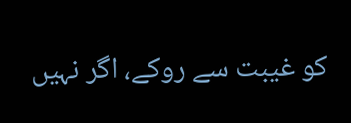کو غیبت سے روکے، اگر نہیں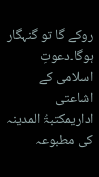روکے گا تو گنہگار ہوگا۔دعوتِ اسلامی کے اشاعتی اداریمکتبۃُ المدینہ کی مطبوعہ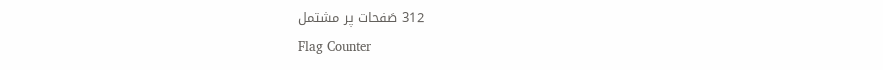312 صَفحات پر مشتمل
Flag Counter